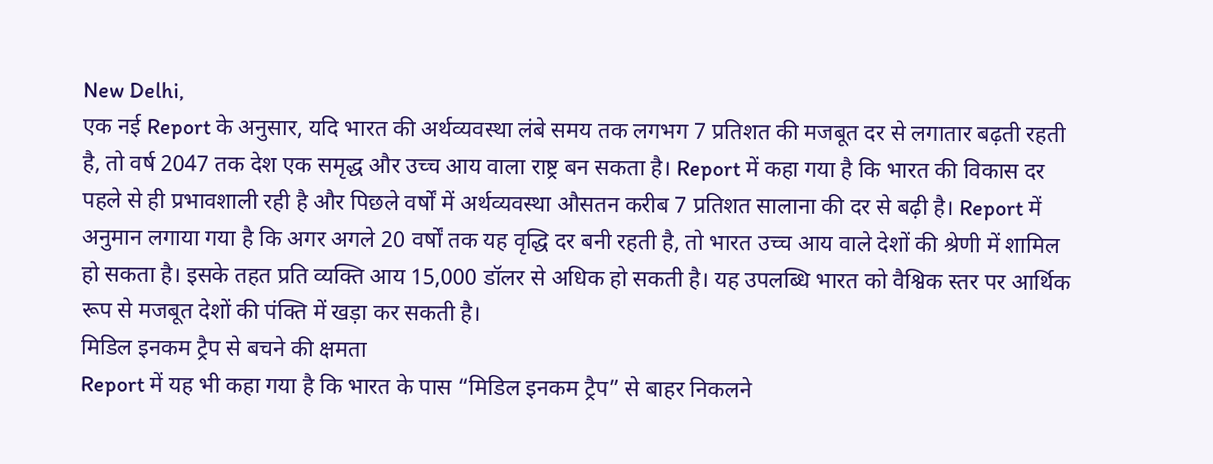New Delhi,
एक नई Report के अनुसार, यदि भारत की अर्थव्यवस्था लंबे समय तक लगभग 7 प्रतिशत की मजबूत दर से लगातार बढ़ती रहती है, तो वर्ष 2047 तक देश एक समृद्ध और उच्च आय वाला राष्ट्र बन सकता है। Report में कहा गया है कि भारत की विकास दर पहले से ही प्रभावशाली रही है और पिछले वर्षों में अर्थव्यवस्था औसतन करीब 7 प्रतिशत सालाना की दर से बढ़ी है। Report में अनुमान लगाया गया है कि अगर अगले 20 वर्षों तक यह वृद्धि दर बनी रहती है, तो भारत उच्च आय वाले देशों की श्रेणी में शामिल हो सकता है। इसके तहत प्रति व्यक्ति आय 15,000 डॉलर से अधिक हो सकती है। यह उपलब्धि भारत को वैश्विक स्तर पर आर्थिक रूप से मजबूत देशों की पंक्ति में खड़ा कर सकती है।
मिडिल इनकम ट्रैप से बचने की क्षमता
Report में यह भी कहा गया है कि भारत के पास “मिडिल इनकम ट्रैप” से बाहर निकलने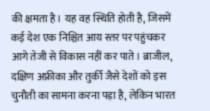की क्षमता है। यह वह स्थिति होती है, जिसमें कई देश एक निश्चित आय स्तर पर पहुंचकर आगे तेजी से विकास नहीं कर पाते। ब्राजील, दक्षिण अफ्रीका और तुर्की जैसे देशों को इस चुनौती का सामना करना पड़ा है, लेकिन भारत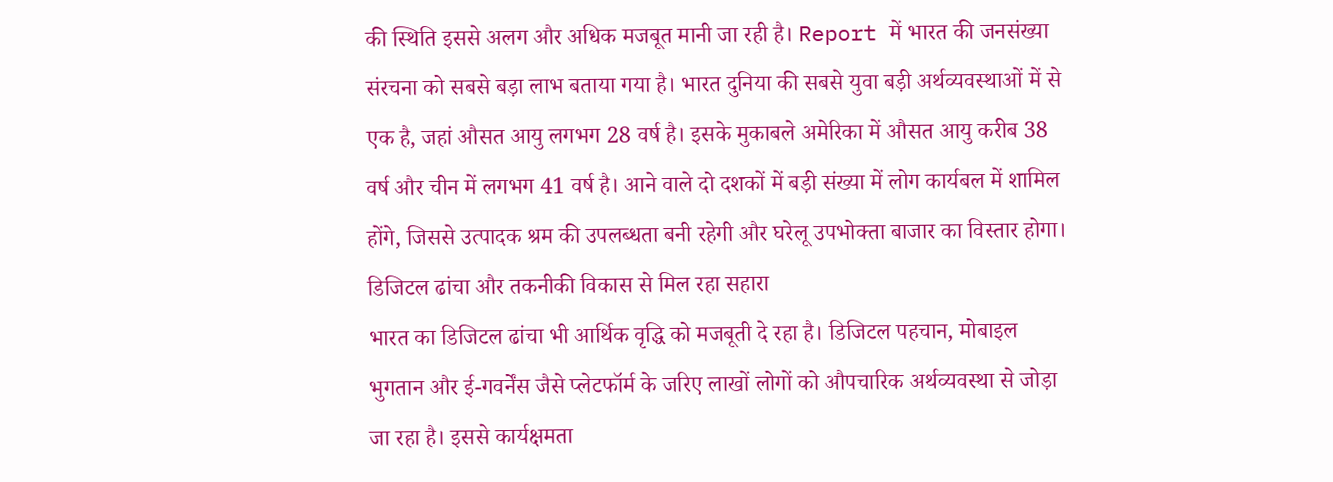की स्थिति इससे अलग और अधिक मजबूत मानी जा रही है। Report में भारत की जनसंख्या संरचना को सबसे बड़ा लाभ बताया गया है। भारत दुनिया की सबसे युवा बड़ी अर्थव्यवस्थाओं में से एक है, जहां औसत आयु लगभग 28 वर्ष है। इसके मुकाबले अमेरिका में औसत आयु करीब 38 वर्ष और चीन में लगभग 41 वर्ष है। आने वाले दो दशकों में बड़ी संख्या में लोग कार्यबल में शामिल होंगे, जिससे उत्पादक श्रम की उपलब्धता बनी रहेगी और घरेलू उपभोक्ता बाजार का विस्तार होगा।
डिजिटल ढांचा और तकनीकी विकास से मिल रहा सहारा
भारत का डिजिटल ढांचा भी आर्थिक वृद्धि को मजबूती दे रहा है। डिजिटल पहचान, मोबाइल भुगतान और ई-गवर्नेंस जैसे प्लेटफॉर्म के जरिए लाखों लोगों को औपचारिक अर्थव्यवस्था से जोड़ा जा रहा है। इससे कार्यक्षमता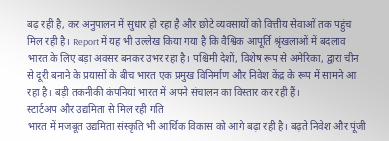बढ़ रही है, कर अनुपालन में सुधार हो रहा है और छोटे व्यवसायों को वित्तीय सेवाओं तक पहुंच मिल रही है। Report में यह भी उल्लेख किया गया है कि वैश्विक आपूर्ति श्रृंखलाओं में बदलाव भारत के लिए बड़ा अवसर बनकर उभर रहा है। पश्चिमी देशों, विशेष रूप से अमेरिका, द्वारा चीन से दूरी बनाने के प्रयासों के बीच भारत एक प्रमुख विनिर्माण और निवेश केंद्र के रूप में सामने आ रहा है। बड़ी तकनीकी कंपनियां भारत में अपने संचालन का विस्तार कर रही हैं।
स्टार्टअप और उद्यमिता से मिल रही गति
भारत में मजबूत उद्यमिता संस्कृति भी आर्थिक विकास को आगे बढ़ा रही है। बढ़ते निवेश और पूंजी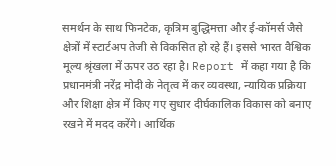समर्थन के साथ फिनटेक, कृत्रिम बुद्धिमत्ता और ई-कॉमर्स जैसे क्षेत्रों में स्टार्टअप तेजी से विकसित हो रहे हैं। इससे भारत वैश्विक मूल्य श्रृंखला में ऊपर उठ रहा है। Report में कहा गया है कि प्रधानमंत्री नरेंद्र मोदी के नेतृत्व में कर व्यवस्था, न्यायिक प्रक्रिया और शिक्षा क्षेत्र में किए गए सुधार दीर्घकालिक विकास को बनाए रखने में मदद करेंगे। आर्थिक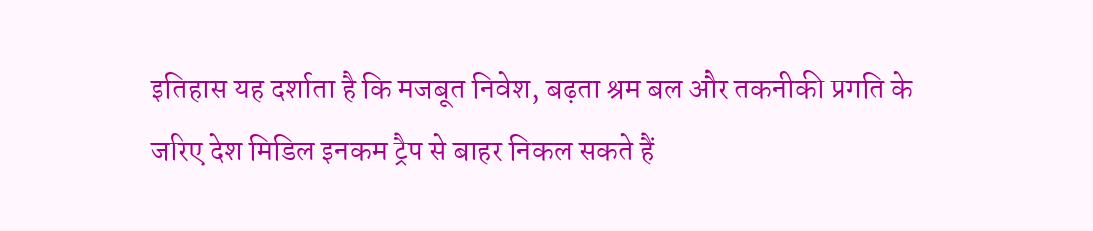इतिहास यह दर्शाता है कि मजबूत निवेश, बढ़ता श्रम बल और तकनीकी प्रगति के जरिए देश मिडिल इनकम ट्रैप से बाहर निकल सकते हैं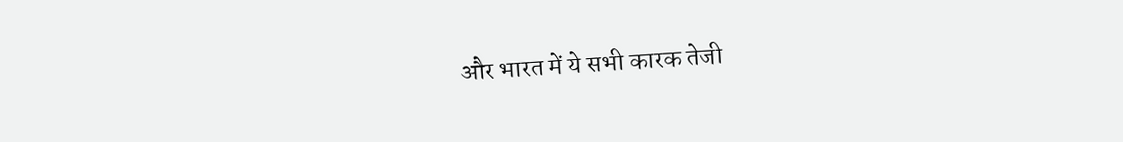और भारत में ये सभी कारक तेजी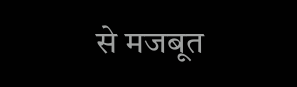से मजबूत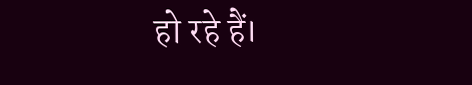हो रहे हैं।